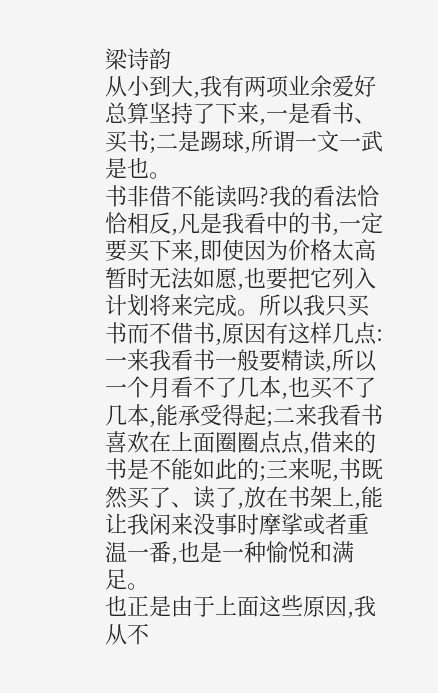梁诗韵
从小到大,我有两项业余爱好总算坚持了下来,一是看书、买书;二是踢球,所谓一文一武是也。
书非借不能读吗?我的看法恰恰相反,凡是我看中的书,一定要买下来,即使因为价格太高暂时无法如愿,也要把它列入计划将来完成。所以我只买书而不借书,原因有这样几点:一来我看书一般要精读,所以一个月看不了几本,也买不了几本,能承受得起;二来我看书喜欢在上面圈圈点点,借来的书是不能如此的;三来呢,书既然买了、读了,放在书架上,能让我闲来没事时摩挲或者重温一番,也是一种愉悦和满足。
也正是由于上面这些原因,我从不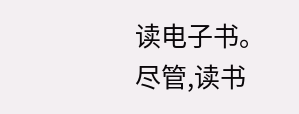读电子书。尽管,读书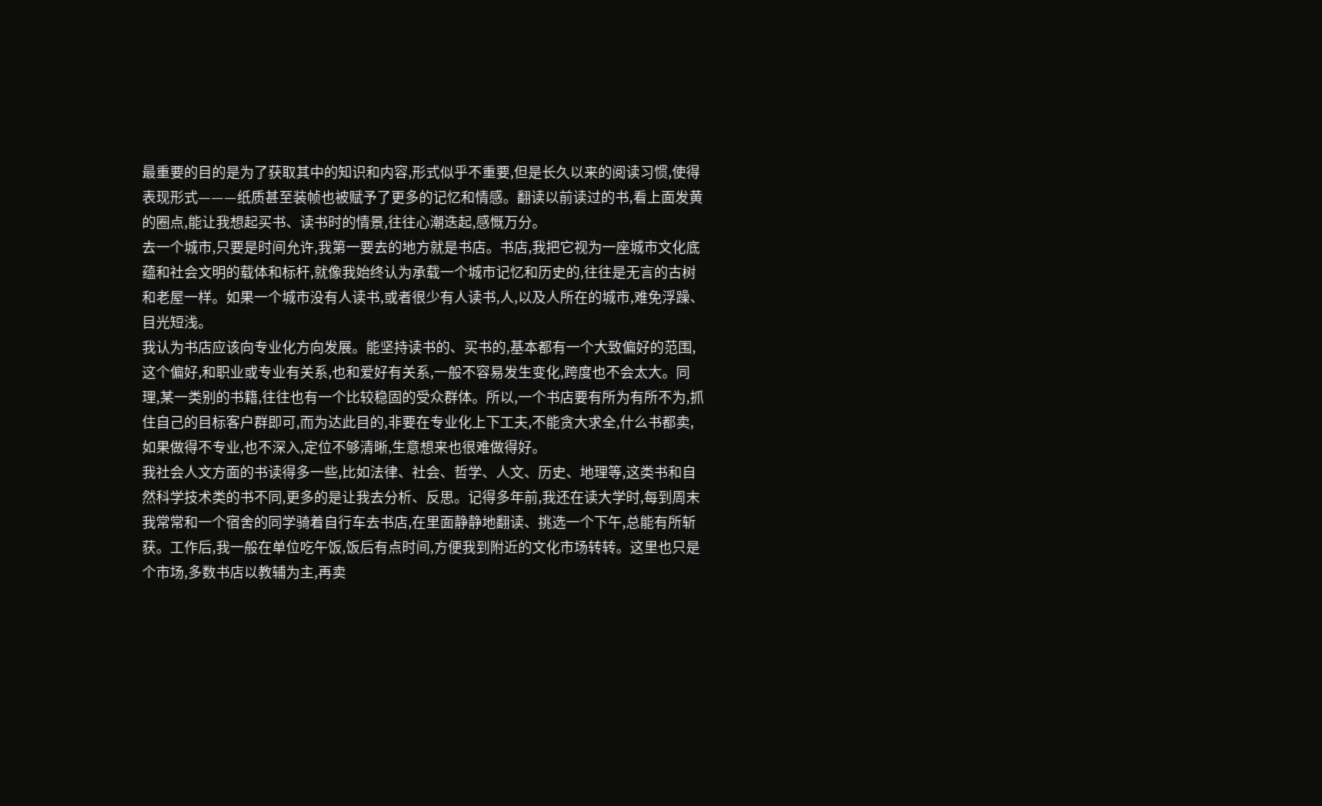最重要的目的是为了获取其中的知识和内容,形式似乎不重要,但是长久以来的阅读习惯,使得表现形式———纸质甚至装帧也被赋予了更多的记忆和情感。翻读以前读过的书,看上面发黄的圈点,能让我想起买书、读书时的情景,往往心潮迭起,感慨万分。
去一个城市,只要是时间允许,我第一要去的地方就是书店。书店,我把它视为一座城市文化底蕴和社会文明的载体和标杆,就像我始终认为承载一个城市记忆和历史的,往往是无言的古树和老屋一样。如果一个城市没有人读书,或者很少有人读书,人,以及人所在的城市,难免浮躁、目光短浅。
我认为书店应该向专业化方向发展。能坚持读书的、买书的,基本都有一个大致偏好的范围,这个偏好,和职业或专业有关系,也和爱好有关系,一般不容易发生变化,跨度也不会太大。同理,某一类别的书籍,往往也有一个比较稳固的受众群体。所以,一个书店要有所为有所不为,抓住自己的目标客户群即可,而为达此目的,非要在专业化上下工夫,不能贪大求全,什么书都卖,如果做得不专业,也不深入,定位不够清晰,生意想来也很难做得好。
我社会人文方面的书读得多一些,比如法律、社会、哲学、人文、历史、地理等,这类书和自然科学技术类的书不同,更多的是让我去分析、反思。记得多年前,我还在读大学时,每到周末我常常和一个宿舍的同学骑着自行车去书店,在里面静静地翻读、挑选一个下午,总能有所斩获。工作后,我一般在单位吃午饭,饭后有点时间,方便我到附近的文化市场转转。这里也只是个市场,多数书店以教辅为主,再卖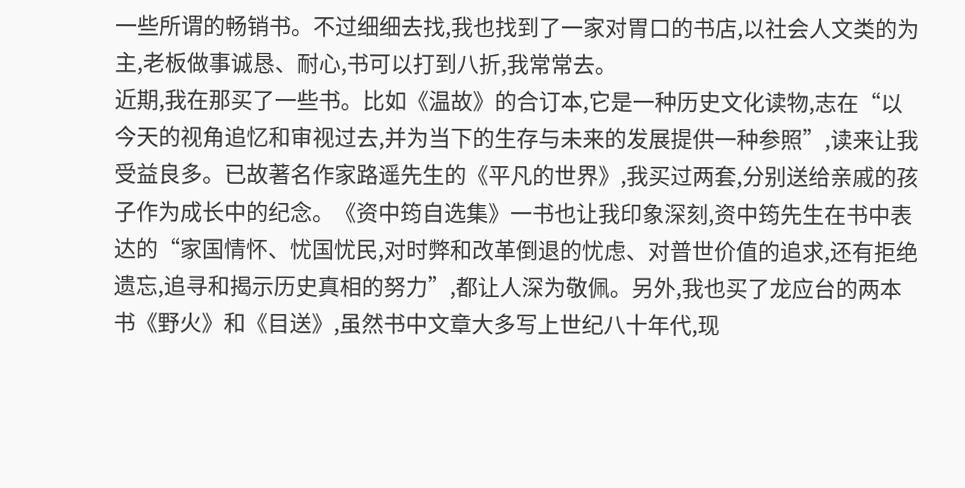一些所谓的畅销书。不过细细去找,我也找到了一家对胃口的书店,以社会人文类的为主,老板做事诚恳、耐心,书可以打到八折,我常常去。
近期,我在那买了一些书。比如《温故》的合订本,它是一种历史文化读物,志在“以今天的视角追忆和审视过去,并为当下的生存与未来的发展提供一种参照”,读来让我受益良多。已故著名作家路遥先生的《平凡的世界》,我买过两套,分别送给亲戚的孩子作为成长中的纪念。《资中筠自选集》一书也让我印象深刻,资中筠先生在书中表达的“家国情怀、忧国忧民,对时弊和改革倒退的忧虑、对普世价值的追求,还有拒绝遗忘,追寻和揭示历史真相的努力”,都让人深为敬佩。另外,我也买了龙应台的两本书《野火》和《目送》,虽然书中文章大多写上世纪八十年代,现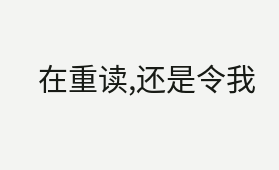在重读,还是令我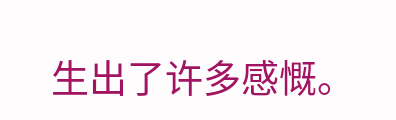生出了许多感慨。